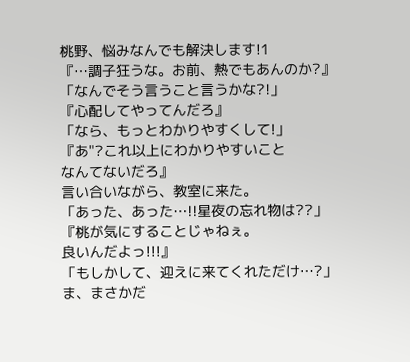桃野、悩みなんでも解決します!1
『…調子狂うな。お前、熱でもあんのか?』
「なんでそう言うこと言うかな?!」
『心配してやってんだろ』
「なら、もっとわかりやすくして!」
『あ"?これ以上にわかりやすいこと
なんてないだろ』
言い合いながら、教室に来た。
「あった、あった…!!星夜の忘れ物は??」
『桃が気にすることじゃねぇ。
良いんだよっ!!!』
「もしかして、迎えに来てくれただけ…?」
ま、まさかだ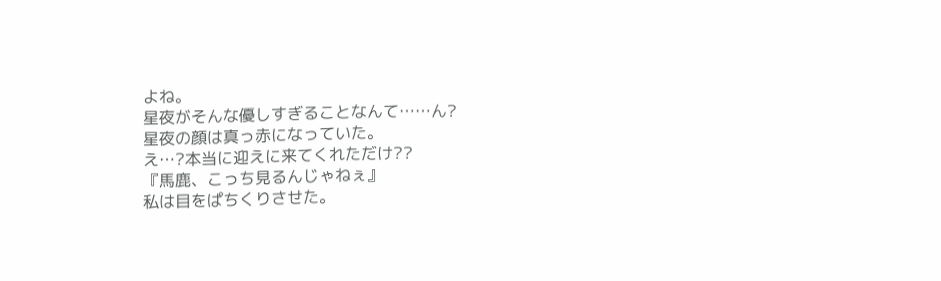よね。
星夜がそんな優しすぎることなんて……ん?
星夜の顔は真っ赤になっていた。
え…?本当に迎えに来てくれただけ??
『馬鹿、こっち見るんじゃねぇ』
私は目をぱちくりさせた。